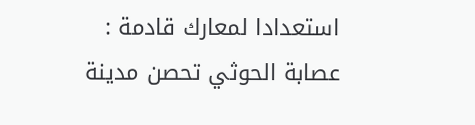استعدادا لمعارك قادمة : عصابة الحوثي تحصن مدينة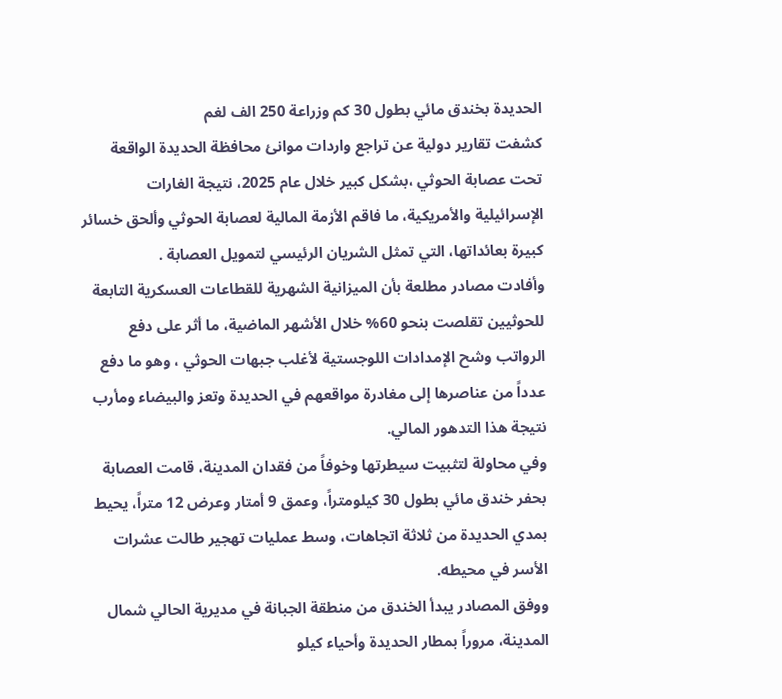الحديدة بخندق مائي بطول 30 كم وزراعة 250 الف لغم
كشفت تقارير دولية عن تراجع واردات موانئ محافظة الحديدة الواقعة تحت عصابة الحوثي ،بشكل كبير خلال عام 2025، نتيجة الغارات الإسرائيلية والأمريكية، ما فاقم الأزمة المالية لعصابة الحوثي وألحق خسائر كبيرة بعائداتها، التي تمثل الشريان الرئيسي لتمويل العصابة .
وأفادت مصادر مطلعة بأن الميزانية الشهرية للقطاعات العسكرية التابعة للحوثيين تقلصت بنحو 60% خلال الأشهر الماضية، ما أثر على دفع الرواتب وشح الإمدادات اللوجستية لأغلب جبهات الحوثي ، وهو ما دفع عدداً من عناصرها إلى مغادرة مواقعهم في الحديدة وتعز والبيضاء ومأرب نتيجة هذا التدهور المالي.
وفي محاولة لتثبيت سيطرتها وخوفاً من فقدان المدينة، قامت العصابة بحفر خندق مائي بطول 30 كيلومتراً، وعمق 9 أمتار وعرض 12 متراً، يحيط بمدي الحديدة من ثلاثة اتجاهات، وسط عمليات تهجير طالت عشرات الأسر في محيطه.
ووفق المصادر يبدأ الخندق من منطقة الجبانة في مديرية الحالي شمال المدينة، مروراً بمطار الحديدة وأحياء كيلو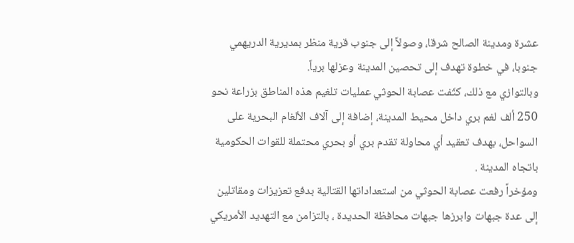عشرة ومدينة الصالح شرقا، وصولاً إلى جنوب قرية منظر بمديرية الدريهمي جنوبا، في خطوة تهدف إلى تحصين المدينة وعزلها برياً.
وبالتوازي مع ذلك، كثّفت عصابة الحوثي عمليات تلغيم هذه المناطق بزراعة نحو 250 ألف لغم بري داخل محيط المدينة، إضافة إلى آلاف الألغام البحرية على السواحل، بهدف تعقيد أي محاولة تقدم بري أو بحري محتملة للقوات الحكومية باتجاه المدينة .
ومؤخراً رفعت عصابة الحوثي من استعداداتها القتالية بدفع تعزيزات ومقاتلين إلى عدة جبهات وابرزها جبهات محافظة الحديدة ، بالتزامن مع التهديد الأمريكي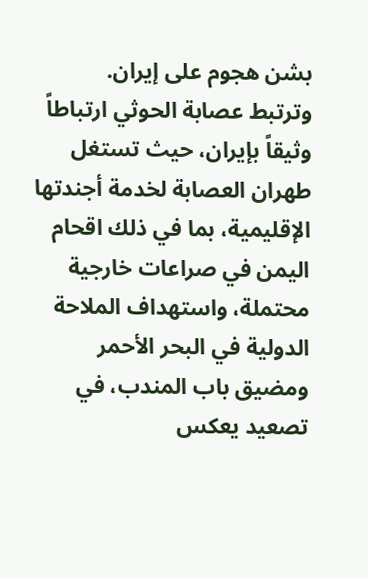بشن هجوم على إيران.
وترتبط عصابة الحوثي ارتباطاً وثيقاً بإيران، حيث تستغل طهران العصابة لخدمة أجندتها الإقليمية، بما في ذلك اقحام اليمن في صراعات خارجية محتملة، واستهداف الملاحة الدولية في البحر الأحمر ومضيق باب المندب، في تصعيد يعكس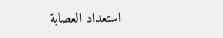استعداد العصابة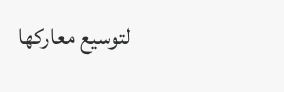لتوسيع معاركها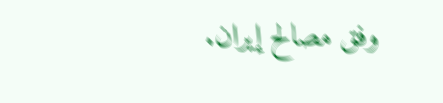وفق مصالح إيران.